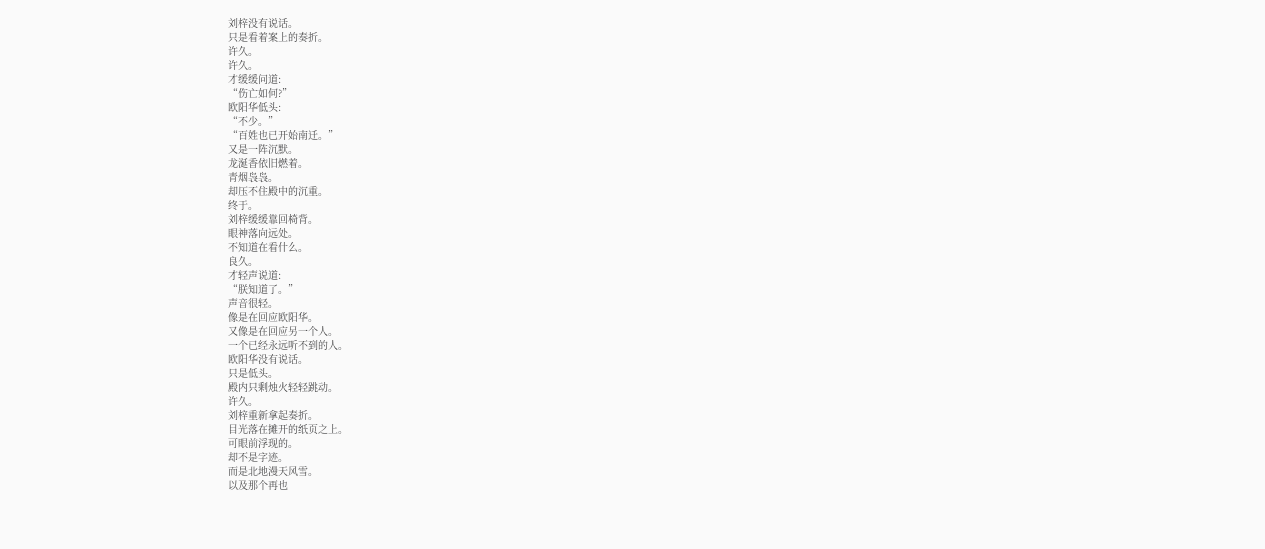刘梓没有说话。
只是看着案上的奏折。
许久。
许久。
才缓缓问道:
“伤亡如何?”
欧阳华低头:
“不少。”
“百姓也已开始南迁。”
又是一阵沉默。
龙涎香依旧燃着。
青烟袅袅。
却压不住殿中的沉重。
终于。
刘梓缓缓靠回椅背。
眼神落向远处。
不知道在看什么。
良久。
才轻声说道:
“朕知道了。”
声音很轻。
像是在回应欧阳华。
又像是在回应另一个人。
一个已经永远听不到的人。
欧阳华没有说话。
只是低头。
殿内只剩烛火轻轻跳动。
许久。
刘梓重新拿起奏折。
目光落在摊开的纸页之上。
可眼前浮现的。
却不是字迹。
而是北地漫天风雪。
以及那个再也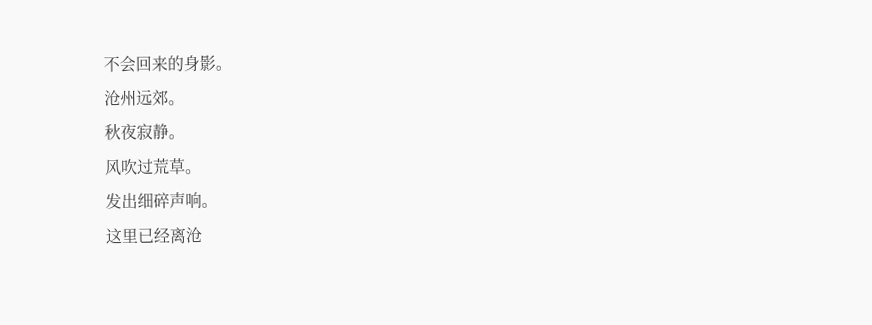不会回来的身影。
沧州远郊。
秋夜寂静。
风吹过荒草。
发出细碎声响。
这里已经离沧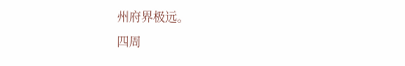州府界极远。
四周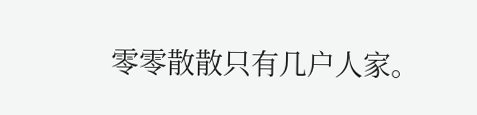零零散散只有几户人家。